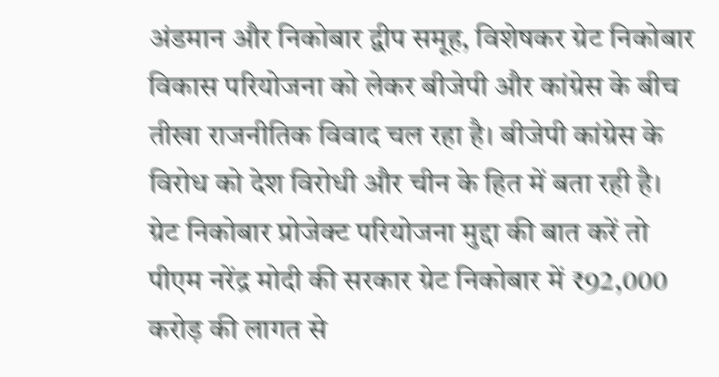अंडमान और निकोबार द्वीप समूह, विशेषकर ग्रेट निकोबार विकास परियोजना को लेकर बीजेपी और कांग्रेस के बीच तीखा राजनीतिक विवाद चल रहा है। बीजेपी कांग्रेस के विरोध को देश विरोधी और चीन के हित में बता रही है।
ग्रेट निकोबार प्रोजेक्ट परियोजना मुद्दा की बात करें तो पीएम नरेंद्र मोदी की सरकार ग्रेट निकोबार में ₹92,000 करोड़ की लागत से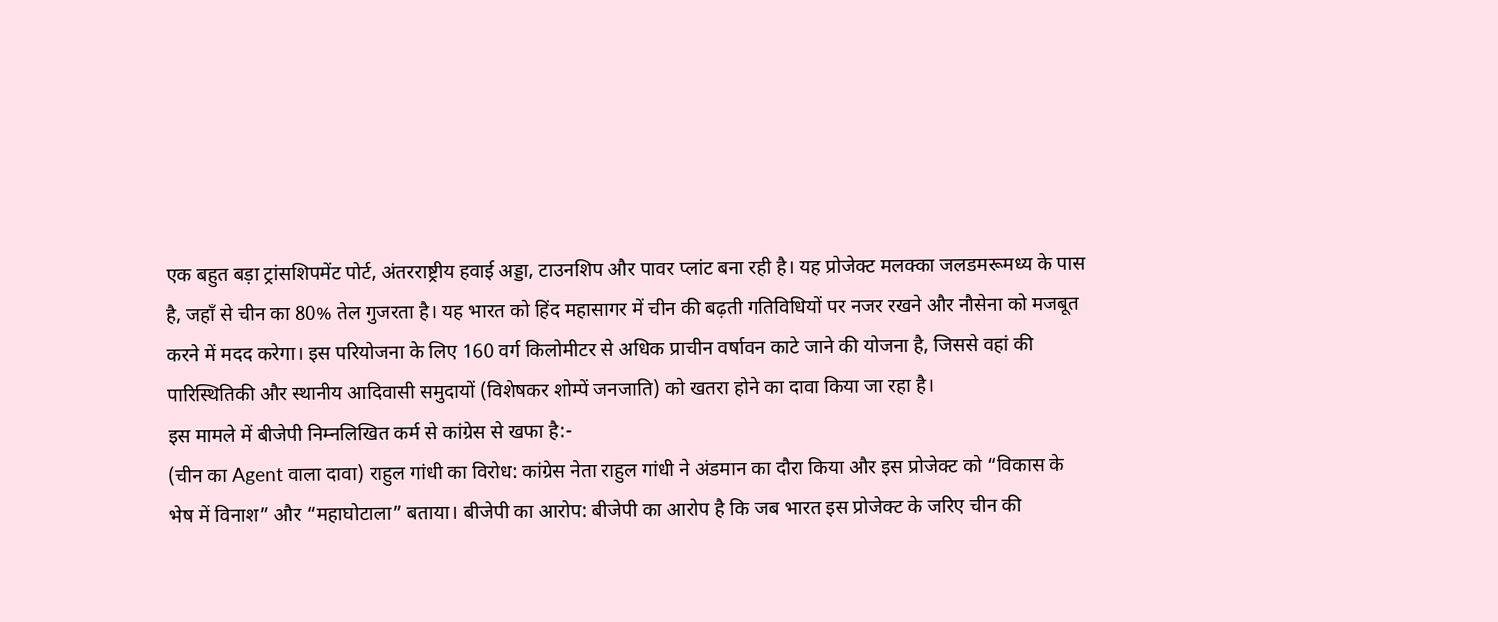एक बहुत बड़ा ट्रांसशिपमेंट पोर्ट, अंतरराष्ट्रीय हवाई अड्डा, टाउनशिप और पावर प्लांट बना रही है। यह प्रोजेक्ट मलक्का जलडमरूमध्य के पास है, जहाँ से चीन का 80% तेल गुजरता है। यह भारत को हिंद महासागर में चीन की बढ़ती गतिविधियों पर नजर रखने और नौसेना को मजबूत करने में मदद करेगा। इस परियोजना के लिए 160 वर्ग किलोमीटर से अधिक प्राचीन वर्षावन काटे जाने की योजना है, जिससे वहां की पारिस्थितिकी और स्थानीय आदिवासी समुदायों (विशेषकर शोम्पें जनजाति) को खतरा होने का दावा किया जा रहा है।
इस मामले में बीजेपी निम्नलिखित कर्म से कांग्रेस से खफा है:-
(चीन का Agent वाला दावा) राहुल गांधी का विरोध: कांग्रेस नेता राहुल गांधी ने अंडमान का दौरा किया और इस प्रोजेक्ट को “विकास के भेष में विनाश” और “महाघोटाला” बताया। बीजेपी का आरोप: बीजेपी का आरोप है कि जब भारत इस प्रोजेक्ट के जरिए चीन की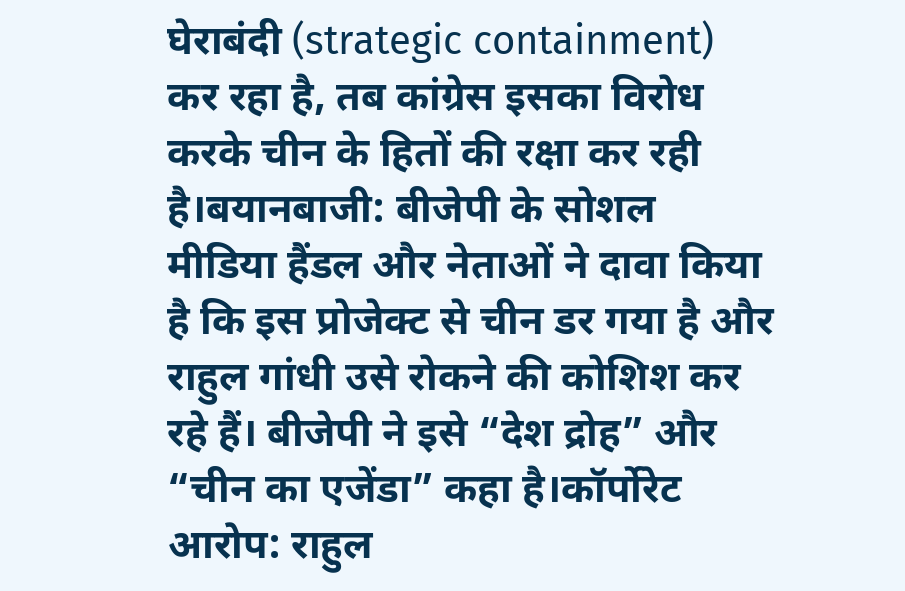घेराबंदी (strategic containment) कर रहा है, तब कांग्रेस इसका विरोध करके चीन के हितों की रक्षा कर रही है।बयानबाजी: बीजेपी के सोशल मीडिया हैंडल और नेताओं ने दावा किया है कि इस प्रोजेक्ट से चीन डर गया है और राहुल गांधी उसे रोकने की कोशिश कर रहे हैं। बीजेपी ने इसे “देश द्रोह” और “चीन का एजेंडा” कहा है।कॉर्पोरेट आरोप: राहुल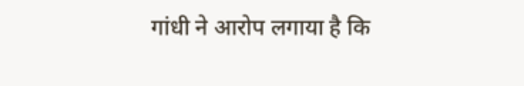गांधी ने आरोप लगाया है कि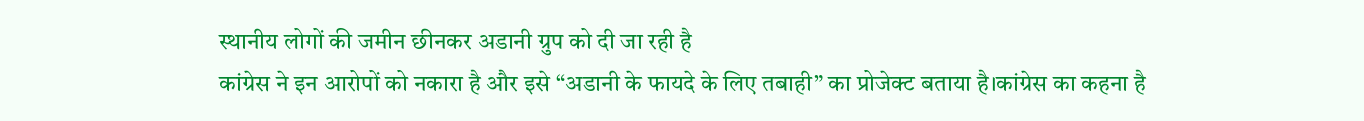स्थानीय लोगों की जमीन छीनकर अडानी ग्रुप को दी जा रही है
कांग्रेस ने इन आरोपों को नकारा है और इसे “अडानी के फायदे के लिए तबाही” का प्रोजेक्ट बताया है।कांग्रेस का कहना है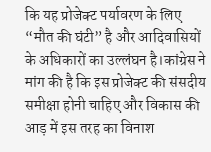कि यह प्रोजेक्ट पर्यावरण के लिए “मौत की घंटी” है और आदिवासियों के अधिकारों का उल्लंघन है।कांग्रेस ने मांग की है कि इस प्रोजेक्ट की संसदीय समीक्षा होनी चाहिए और विकास की आड़ में इस तरह का विनाश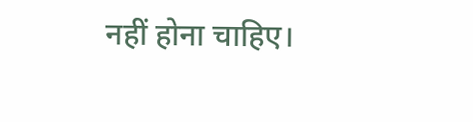नहीं होना चाहिए।